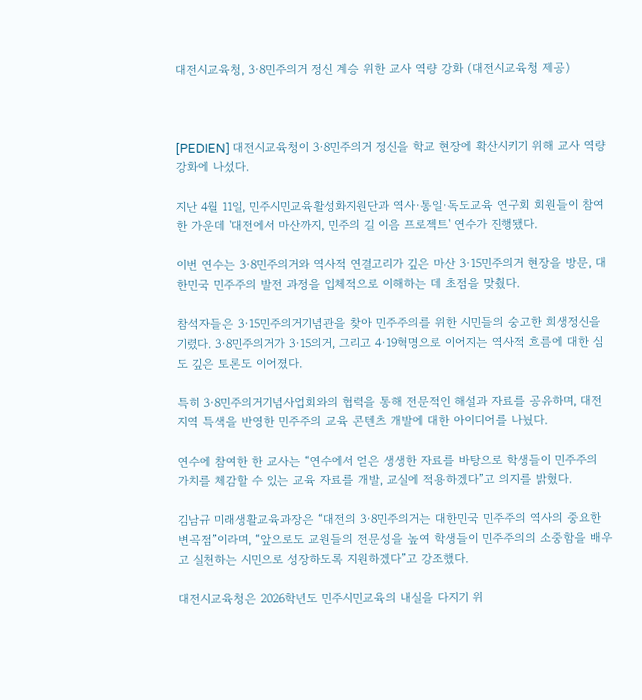대전시교육청, 3·8민주의거 정신 계승 위한 교사 역량 강화 (대전시교육청 제공)



[PEDIEN] 대전시교육청이 3·8민주의거 정신을 학교 현장에 확산시키기 위해 교사 역량 강화에 나섰다.

지난 4월 11일, 민주시민교육활성화지원단과 역사·통일·독도교육 연구회 회원들이 참여한 가운데 '대전에서 마산까지, 민주의 길 이음 프로젝트' 연수가 진행됐다.

이번 연수는 3·8민주의거와 역사적 연결고리가 깊은 마산 3·15민주의거 현장을 방문, 대한민국 민주주의 발전 과정을 입체적으로 이해하는 데 초점을 맞췄다.

참석자들은 3·15민주의거기념관을 찾아 민주주의를 위한 시민들의 숭고한 희생정신을 기렸다. 3·8민주의거가 3·15의거, 그리고 4·19혁명으로 이어지는 역사적 흐름에 대한 심도 깊은 토론도 이어졌다.

특히 3·8민주의거기념사업회와의 협력을 통해 전문적인 해설과 자료를 공유하며, 대전 지역 특색을 반영한 민주주의 교육 콘텐츠 개발에 대한 아이디어를 나눴다.

연수에 참여한 한 교사는 “연수에서 얻은 생생한 자료를 바탕으로 학생들이 민주주의 가치를 체감할 수 있는 교육 자료를 개발, 교실에 적용하겠다”고 의지를 밝혔다.

김남규 미래생활교육과장은 “대전의 3·8민주의거는 대한민국 민주주의 역사의 중요한 변곡점”이라며, “앞으로도 교원들의 전문성을 높여 학생들이 민주주의의 소중함을 배우고 실천하는 시민으로 성장하도록 지원하겠다”고 강조했다.

대전시교육청은 2026학년도 민주시민교육의 내실을 다지기 위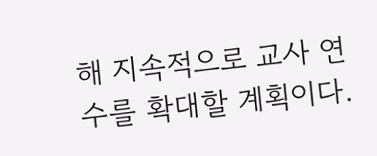해 지속적으로 교사 연수를 확대할 계획이다.